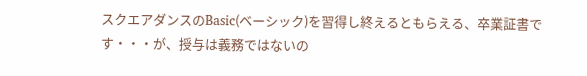スクエアダンスのBasic(ベーシック)を習得し終えるともらえる、卒業証書です・・・が、授与は義務ではないの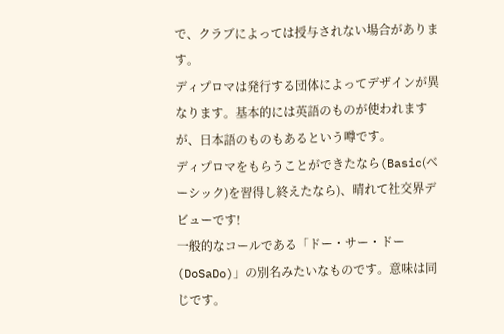で、クラブによっては授与されない場合があります。
ディプロマは発行する団体によってデザインが異なります。基本的には英語のものが使われますが、日本語のものもあるという噂です。
ディプロマをもらうことができたなら(Basic(ベーシック)を習得し終えたなら)、晴れて社交界デビューです!
一般的なコールである「ドー・サー・ドー(DoSaDo)」の別名みたいなものです。意味は同じです。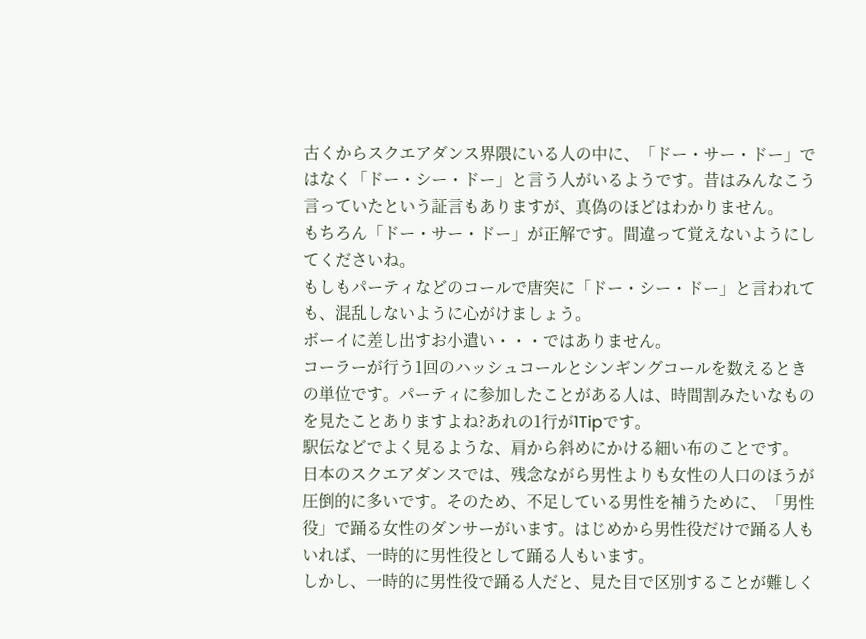古くからスクエアダンス界隈にいる人の中に、「ドー・サー・ドー」ではなく「ドー・シー・ドー」と言う人がいるようです。昔はみんなこう言っていたという証言もありますが、真偽のほどはわかりません。
もちろん「ドー・サー・ドー」が正解です。間違って覚えないようにしてくださいね。
もしもパーティなどのコールで唐突に「ドー・シー・ドー」と言われても、混乱しないように心がけましょう。
ボーイに差し出すお小遣い・・・ではありません。
コーラーが行う1回のハッシュコールとシンギングコールを数えるときの単位です。パーティに参加したことがある人は、時間割みたいなものを見たことありますよね?あれの1行が1Tipです。
駅伝などでよく見るような、肩から斜めにかける細い布のことです。
日本のスクエアダンスでは、残念ながら男性よりも女性の人口のほうが圧倒的に多いです。そのため、不足している男性を補うために、「男性役」で踊る女性のダンサーがいます。はじめから男性役だけで踊る人もいれば、一時的に男性役として踊る人もいます。
しかし、一時的に男性役で踊る人だと、見た目で区別することが難しく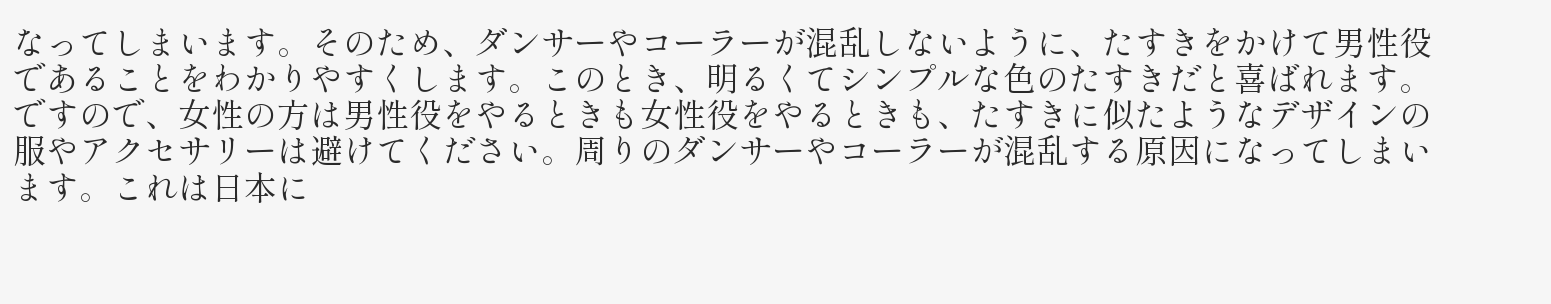なってしまいます。そのため、ダンサーやコーラーが混乱しないように、たすきをかけて男性役であることをわかりやすくします。このとき、明るくてシンプルな色のたすきだと喜ばれます。
ですので、女性の方は男性役をやるときも女性役をやるときも、たすきに似たようなデザインの服やアクセサリーは避けてください。周りのダンサーやコーラーが混乱する原因になってしまいます。これは日本に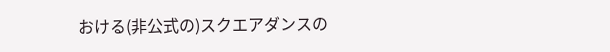おける(非公式の)スクエアダンスの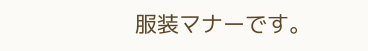服装マナーです。